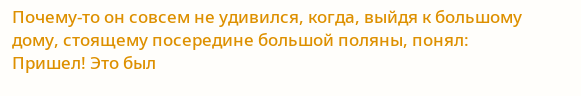Почему-то он совсем не удивился, когда, выйдя к большому дому, стоящему посередине большой поляны, понял: Пришел! Это был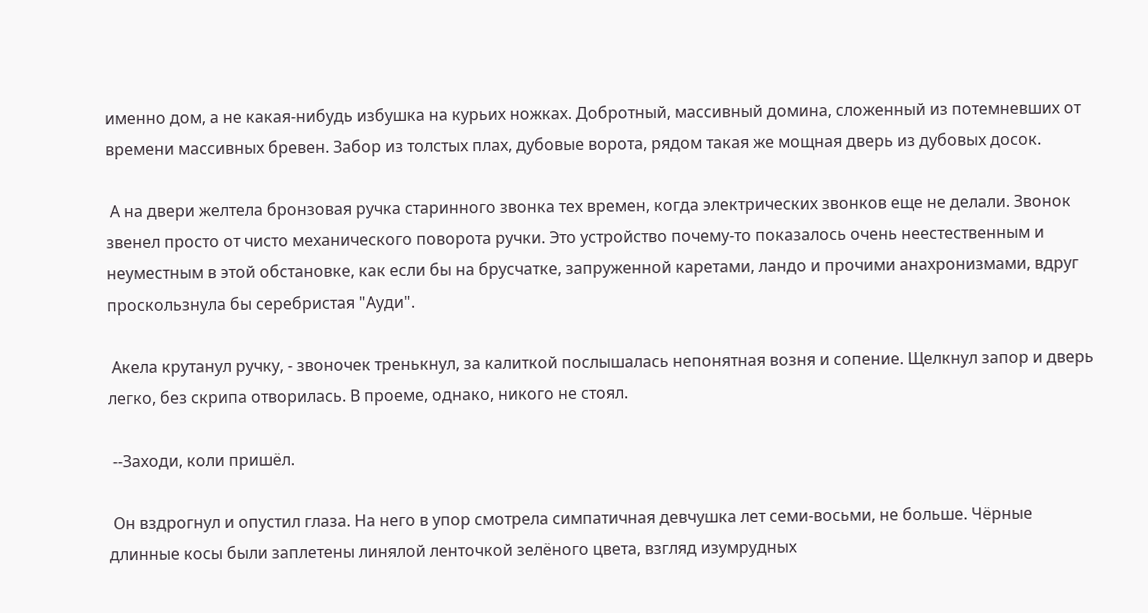именно дом, а не какая-нибудь избушка на курьих ножках. Добротный, массивный домина, сложенный из потемневших от времени массивных бревен. Забор из толстых плах, дубовые ворота, рядом такая же мощная дверь из дубовых досок.

 А на двери желтела бронзовая ручка старинного звонка тех времен, когда электрических звонков еще не делали. Звонок звенел просто от чисто механического поворота ручки. Это устройство почему-то показалось очень неестественным и неуместным в этой обстановке, как если бы на брусчатке, запруженной каретами, ландо и прочими анахронизмами, вдруг проскользнула бы серебристая "Ауди".

 Акела крутанул ручку, - звоночек тренькнул, за калиткой послышалась непонятная возня и сопение. Щелкнул запор и дверь легко, без скрипа отворилась. В проеме, однако, никого не стоял.

 --Заходи, коли пришёл.

 Он вздрогнул и опустил глаза. На него в упор смотрела симпатичная девчушка лет семи-восьми, не больше. Чёрные длинные косы были заплетены линялой ленточкой зелёного цвета, взгляд изумрудных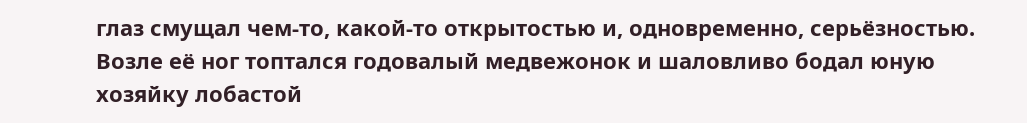глаз смущал чем-то, какой-то открытостью и, одновременно, серьёзностью. Возле её ног топтался годовалый медвежонок и шаловливо бодал юную хозяйку лобастой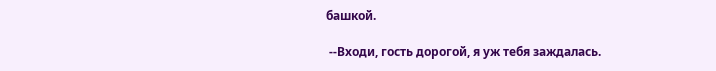башкой.

 --Входи, гость дорогой, я уж тебя заждалась.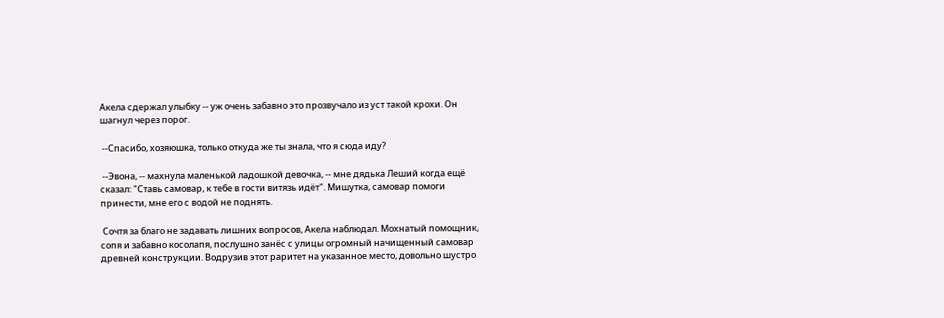Акела сдержал улыбку -- уж очень забавно это прозвучало из уст такой крохи. Он шагнул через порог.

 --Спасибо, хозяюшка, только откуда же ты знала, что я сюда иду?

 --Эвона, -- махнула маленькой ладошкой девочка, -- мне дядька Леший когда ещё сказал: "Ставь самовар, к тебе в гости витязь идёт". Мишутка, самовар помоги принести, мне его с водой не поднять.

 Сочтя за благо не задавать лишних вопросов, Акела наблюдал. Мохнатый помощник, сопя и забавно косолапя, послушно занёс с улицы огромный начищенный самовар древней конструкции. Водрузив этот раритет на указанное место, довольно шустро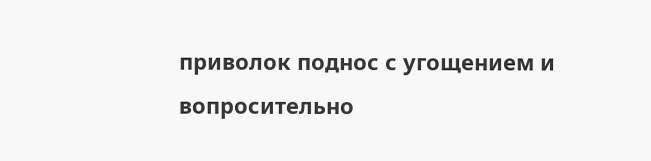приволок поднос с угощением и вопросительно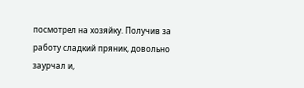посмотрел на хозяйку. Получив за работу сладкий пряник, довольно заурчал и,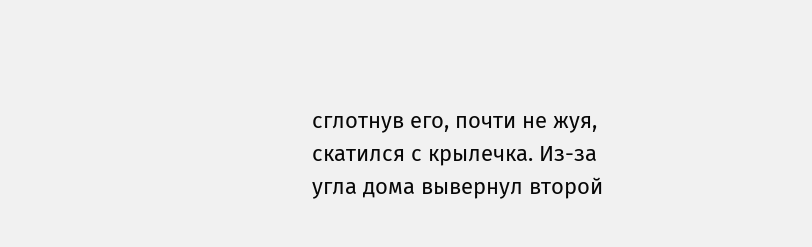сглотнув его, почти не жуя, скатился с крылечка. Из-за угла дома вывернул второй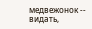медвежонок -- видать,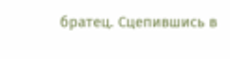братец. Сцепившись в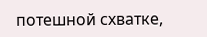потешной схватке,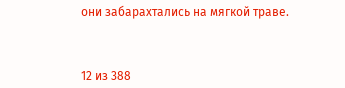они забарахтались на мягкой траве.



12 из 388